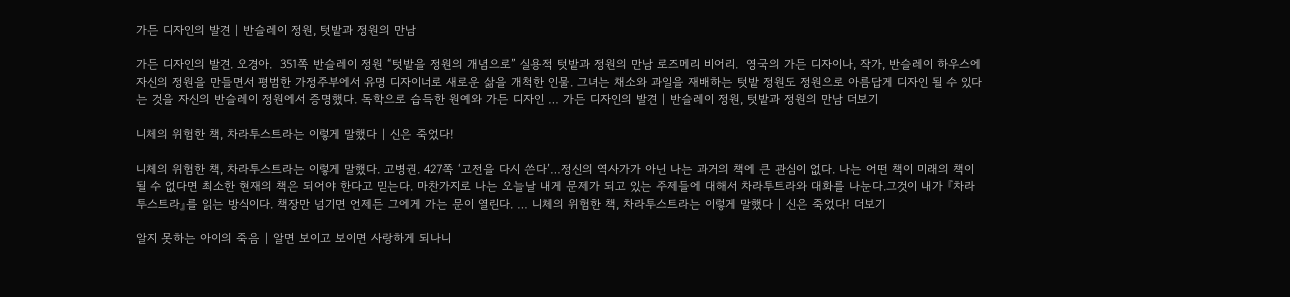가든 디자인의 발견 | 반슬레이 정원, 텃밭과 정원의 만남

가든 디자인의 발견. 오경아.  351쪽 반슬레이 정원 “텃밭을 정원의 개념으로” 실용적 텃밭과 정원의 만남 로즈메리 비어리.  영국의 가든 디자이나, 작가, 반슬레이 하우스에 자신의 정원을 만들면서 평범한 가정주부에서 유명 디자이너로 새로운 삶을 개척한 인물. 그녀는 채소와 과일을 재배하는 텃밭 정원도 정원으로 아름답게 디자인 될 수 있다는 것을 자신의 반슬레이 정원에서 증명했다. 독학으로 습득한 원예와 가든 디자인 … 가든 디자인의 발견 | 반슬레이 정원, 텃밭과 정원의 만남 더보기

니체의 위험한 책, 차라투스트라는 이렇게 말했다 | 신은 죽었다!

니체의 위험한 책, 차라투스트라는 이렇게 말했다. 고병권. 427쪽 ‘고전을 다시 쓴다’…정신의 역사가가 아닌 나는 과거의 책에 큰 관심이 없다. 나는 어떤 책이 미래의 책이 될 수 없다면 최소한 현재의 책은 되어야 한다고 믿는다. 마찬가지로 나는 오늘날 내게 문제가 되고 있는 주제들에 대해서 차라투트라와 대화를 나눈다.그것이 내가 『차라투스트라』를 읽는 방식이다. 책장만 넘기면 언제든 그에게 가는 문이 열린다. … 니체의 위험한 책, 차라투스트라는 이렇게 말했다 | 신은 죽었다! 더보기

알지 못하는 아이의 죽음 | 알면 보이고 보이면 사랑하게 되나니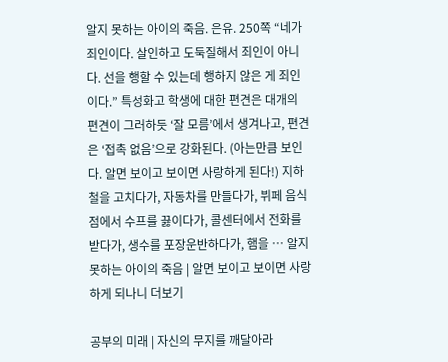알지 못하는 아이의 죽음. 은유. 250쪽 “네가 죄인이다. 살인하고 도둑질해서 죄인이 아니다. 선을 행할 수 있는데 행하지 않은 게 죄인이다.” 특성화고 학생에 대한 편견은 대개의 편견이 그러하듯 ‘잘 모름’에서 생겨나고, 편견은 ‘접촉 없음’으로 강화된다. (아는만큼 보인다. 알면 보이고 보이면 사랑하게 된다!) 지하철을 고치다가, 자동차를 만들다가, 뷔페 음식점에서 수프를 끓이다가, 콜센터에서 전화를 받다가, 생수를 포장운반하다가, 햄을 … 알지 못하는 아이의 죽음 | 알면 보이고 보이면 사랑하게 되나니 더보기

공부의 미래 | 자신의 무지를 깨달아라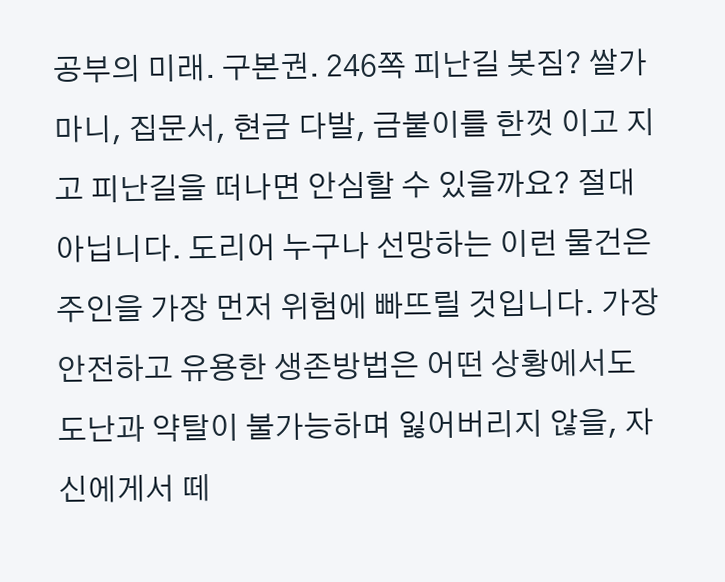공부의 미래. 구본권. 246쪽 피난길 봇짐? 쌀가마니, 집문서, 현금 다발, 금붙이를 한껏 이고 지고 피난길을 떠나면 안심할 수 있을까요? 절대 아닙니다. 도리어 누구나 선망하는 이런 물건은 주인을 가장 먼저 위험에 빠뜨릴 것입니다. 가장 안전하고 유용한 생존방법은 어떤 상황에서도 도난과 약탈이 불가능하며 잃어버리지 않을, 자신에게서 떼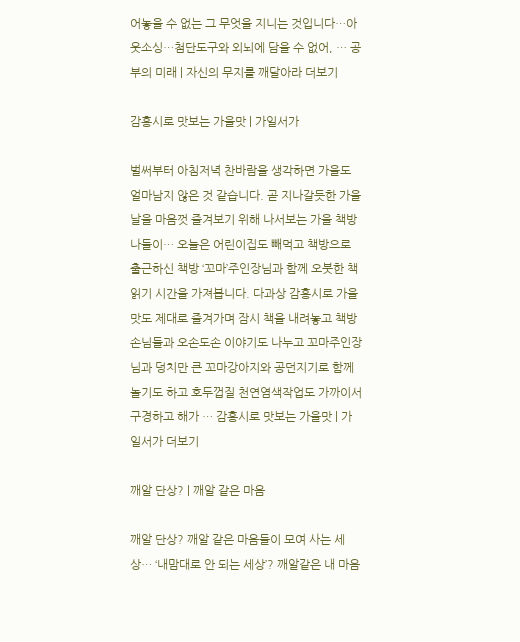어놓을 수 없는 그 무엇을 지니는 것입니다…아웃소싱…첨단도구와 외뇌에 담을 수 없어, … 공부의 미래 | 자신의 무지를 깨달아라 더보기

감홍시로 맛보는 가을맛 | 가일서가

벌써부터 아침저녁 찬바람을 생각하면 가을도 얼마남지 않은 것 같습니다. 곧 지나갈듯한 가을날을 마음껏 즐겨보기 위해 나서보는 가을 책방나들이… 오늘은 어린이집도 빼먹고 책방으로 출근하신 책방 ‘꼬마’주인장님과 함께 오붓한 책읽기 시간을 가져봅니다. 다과상 감홍시로 가을맛도 제대로 즐겨가며 잠시 책을 내려놓고 책방손님들과 오손도손 이야기도 나누고 꼬마주인장님과 덩치만 큰 꼬마강아지와 공던지기로 함께 놀기도 하고 호두껍질 천연염색작업도 가까이서 구경하고 해가 … 감홍시로 맛보는 가을맛 | 가일서가 더보기

깨알 단상? | 깨알 같은 마음

깨알 단상? 깨알 같은 마음들이 모여 사는 세상… ‘내맘대로 안 되는 세상’? 깨알같은 내 마음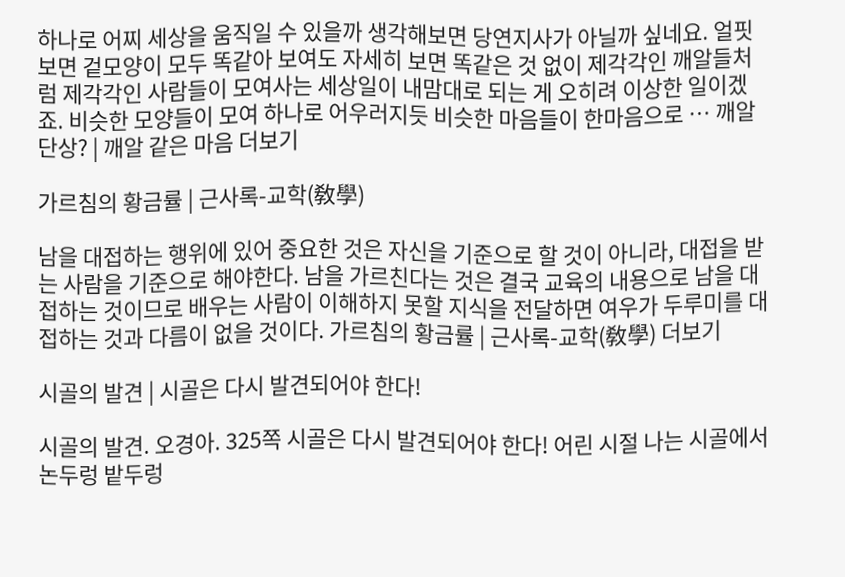하나로 어찌 세상을 움직일 수 있을까 생각해보면 당연지사가 아닐까 싶네요. 얼핏보면 겉모양이 모두 똑같아 보여도 자세히 보면 똑같은 것 없이 제각각인 깨알들처럼 제각각인 사람들이 모여사는 세상일이 내맘대로 되는 게 오히려 이상한 일이겠죠. 비슷한 모양들이 모여 하나로 어우러지듯 비슷한 마음들이 한마음으로 … 깨알 단상? | 깨알 같은 마음 더보기

가르침의 황금률 | 근사록-교학(敎學)

남을 대접하는 행위에 있어 중요한 것은 자신을 기준으로 할 것이 아니라, 대접을 받는 사람을 기준으로 해야한다. 남을 가르친다는 것은 결국 교육의 내용으로 남을 대접하는 것이므로 배우는 사람이 이해하지 못할 지식을 전달하면 여우가 두루미를 대접하는 것과 다름이 없을 것이다. 가르침의 황금률 | 근사록-교학(敎學) 더보기

시골의 발견 | 시골은 다시 발견되어야 한다!

시골의 발견. 오경아. 325쪽 시골은 다시 발견되어야 한다! 어린 시절 나는 시골에서 논두렁 밭두렁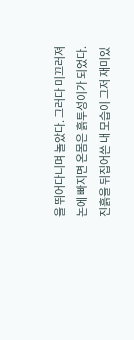을 뛰어다니며 놀았다. 그러다 미끄러져 논에 빠지면 온몸은 흙투성이가 되었다. 진흙을 뒤집어쓴 내 모습이 그저 재미있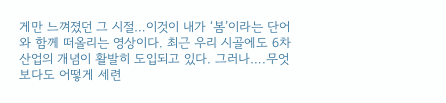게만 느껴졌던 그 시절…이것이 내가 ‘봄’이라는 단어와 함께 떠올리는 영상이다. 최근 우리 시골에도 6차 산업의 개념이 활발히 도입되고 있다. 그러나….무엇보다도 어떻게 세련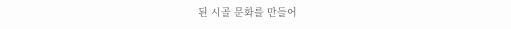된 시골 문화를 만들어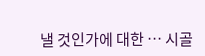낼 것인가에 대한 … 시골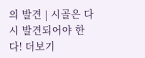의 발견 | 시골은 다시 발견되어야 한다! 더보기